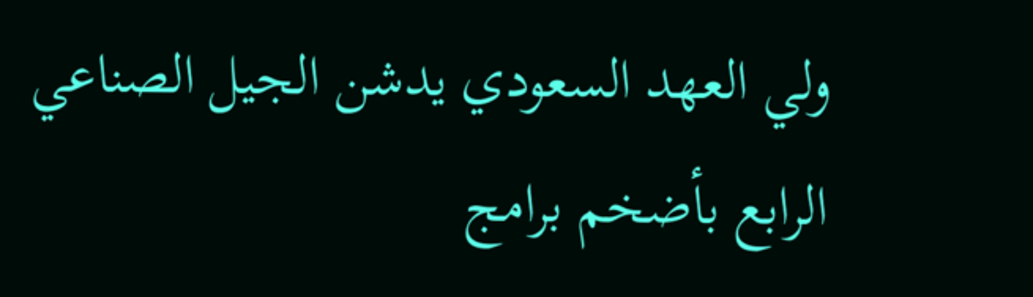ولي العهد السعودي يدشن الجيل الصناعي الرابع بأضخم برامج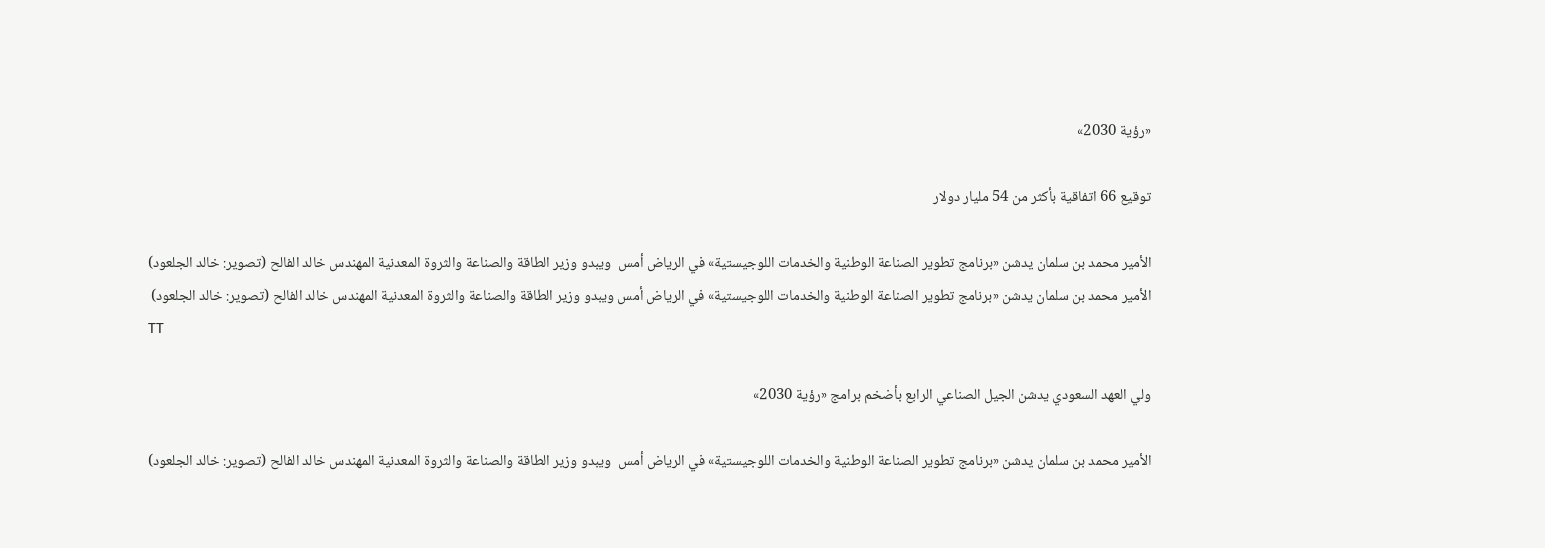«رؤية 2030»

توقيع 66 اتفاقية بأكثر من 54 مليار دولار

الأمير محمد بن سلمان يدشن «برنامج تطوير الصناعة الوطنية والخدمات اللوجيستية» في الرياض أمس  ويبدو وزير الطاقة والصناعة والثروة المعدنية المهندس خالد الفالح (تصوير: خالد الجلعود)
الأمير محمد بن سلمان يدشن «برنامج تطوير الصناعة الوطنية والخدمات اللوجيستية» في الرياض أمس ويبدو وزير الطاقة والصناعة والثروة المعدنية المهندس خالد الفالح (تصوير: خالد الجلعود)
TT

ولي العهد السعودي يدشن الجيل الصناعي الرابع بأضخم برامج «رؤية 2030»

الأمير محمد بن سلمان يدشن «برنامج تطوير الصناعة الوطنية والخدمات اللوجيستية» في الرياض أمس  ويبدو وزير الطاقة والصناعة والثروة المعدنية المهندس خالد الفالح (تصوير: خالد الجلعود)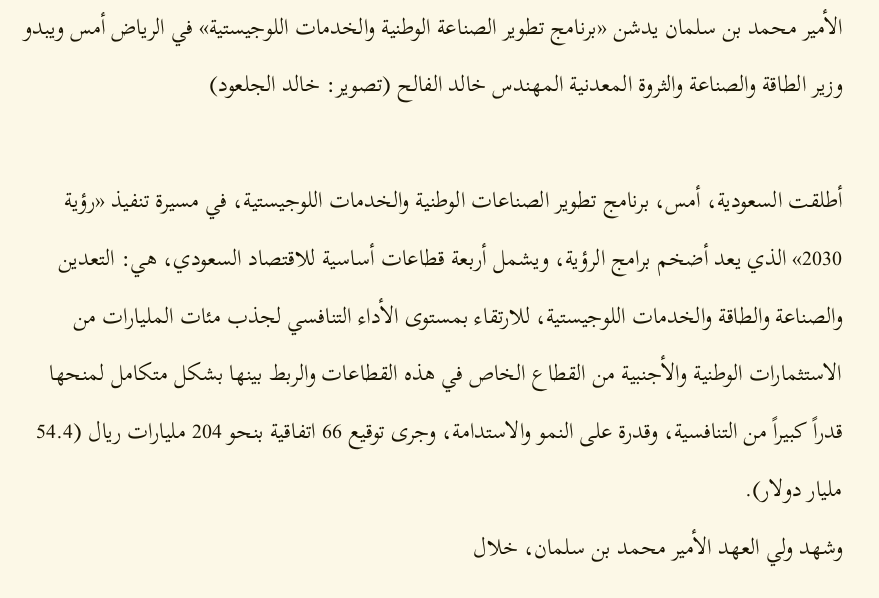الأمير محمد بن سلمان يدشن «برنامج تطوير الصناعة الوطنية والخدمات اللوجيستية» في الرياض أمس ويبدو وزير الطاقة والصناعة والثروة المعدنية المهندس خالد الفالح (تصوير: خالد الجلعود)

أطلقت السعودية، أمس، برنامج تطوير الصناعات الوطنية والخدمات اللوجيستية، في مسيرة تنفيذ «رؤية 2030» الذي يعد أضخم برامج الرؤية، ويشمل أربعة قطاعات أساسية للاقتصاد السعودي، هي: التعدين والصناعة والطاقة والخدمات اللوجيستية، للارتقاء بمستوى الأداء التنافسي لجذب مئات المليارات من الاستثمارات الوطنية والأجنبية من القطاع الخاص في هذه القطاعات والربط بينها بشكل متكامل لمنحها قدراً كبيراً من التنافسية، وقدرة على النمو والاستدامة، وجرى توقيع 66 اتفاقية بنحو 204 مليارات ريال (54.4 مليار دولار).
وشهد ولي العهد الأمير محمد بن سلمان، خلال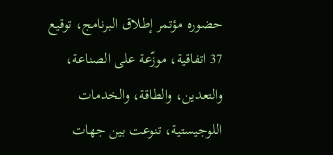حضوره مؤتمر إطلاق البرنامج، توقيع 37 اتفاقية، موزّعة على الصناعة، والتعدين، والطاقة، والخدمات اللوجيستية، تنوعت بين جهات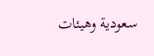سعودية وهيئات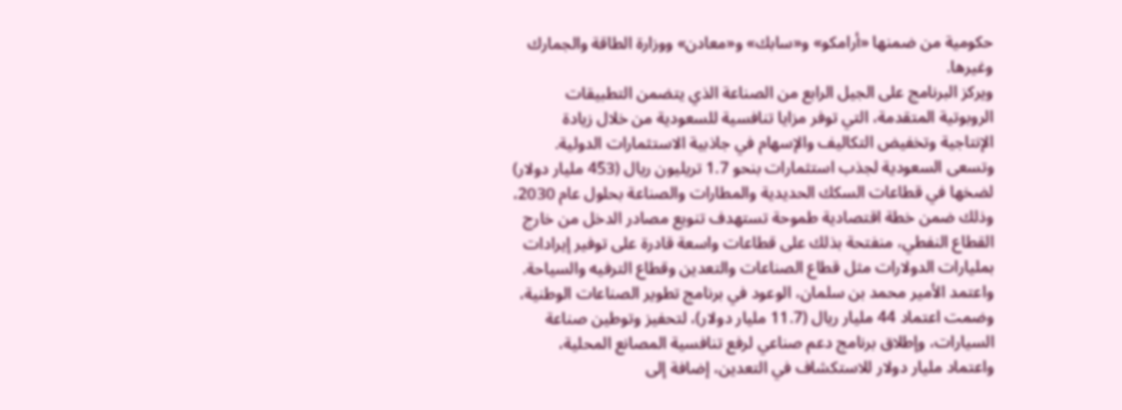حكومية من ضمنها «أرامكو» و«سابك» و«معادن» ووزارة الطاقة والجمارك وغيرها.
ويركز البرنامج على الجيل الرابع من الصناعة الذي يتضمن التطبيقات الروبوتية المتقدمة، التي توفر مزايا تنافسية للسعودية من خلال زيادة الإنتاجية وتخفيض التكاليف والإسهام في جاذبية الاستثمارات الدولية. وتسعى السعودية لجذب استثمارات بنحو 1.7 تريليون ريال (453 مليار دولار) لضخها في قطاعات السكك الحديدية والمطارات والصناعة بحلول عام 2030، وذلك ضمن خطة اقتصادية طموحة تستهدف تنويع مصادر الدخل من خارج القطاع النفطي، منفتحة بذلك على قطاعات واسعة قادرة على توفير إيرادات بمليارات الدولارات مثل قطاع الصناعات والتعدين وقطاع الترفيه والسياحة.
واعتمد الأمير محمد بن سلمان، الوعود في برنامج تطوير الصناعات الوطنية، وضمت اعتماد 44 مليار ريال (11.7 مليار دولار)، لتحفيز وتوطين صناعة السيارات، وإطلاق برنامج دعم صناعي لرفع تنافسية المصانع المحلية، واعتماد مليار دولار للاستكشاف في التعدين، إضافة إلى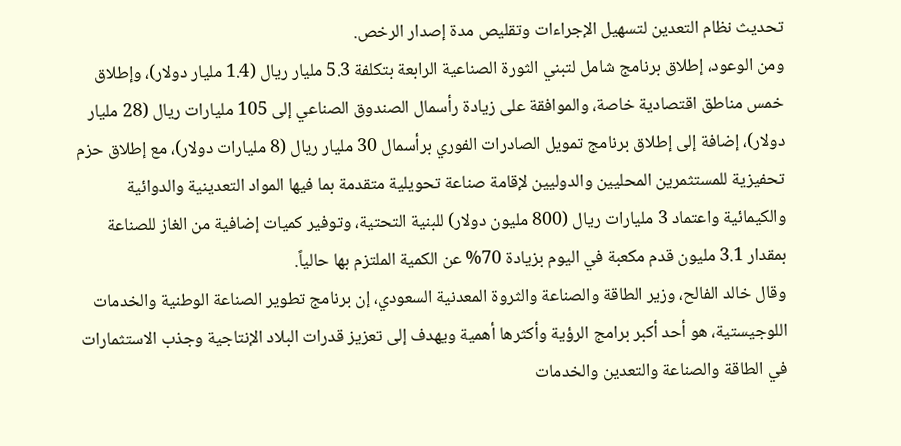تحديث نظام التعدين لتسهيل الإجراءات وتقليص مدة إصدار الرخص.
ومن الوعود، إطلاق برنامج شامل لتبني الثورة الصناعية الرابعة بتكلفة 5.3 مليار ريال (1.4 مليار دولار)، وإطلاق خمس مناطق اقتصادية خاصة، والموافقة على زيادة رأسمال الصندوق الصناعي إلى 105 مليارات ريال (28 مليار دولار)، إضافة إلى إطلاق برنامج تمويل الصادرات الفوري برأسمال 30 مليار ريال (8 مليارات دولار)، مع إطلاق حزم تحفيزية للمستثمرين المحليين والدوليين لإقامة صناعة تحويلية متقدمة بما فيها المواد التعدينية والدوائية والكيمائية واعتماد 3 مليارات ريال (800 مليون دولار) للبنية التحتية، وتوفير كميات إضافية من الغاز للصناعة بمقدار 3.1 مليون قدم مكعبة في اليوم بزيادة 70% عن الكمية الملتزم بها حالياً.
وقال خالد الفالح، وزير الطاقة والصناعة والثروة المعدنية السعودي، إن برنامج تطوير الصناعة الوطنية والخدمات اللوجيستية، هو أحد أكبر برامج الرؤية وأكثرها أهمية ويهدف إلى تعزيز قدرات البلاد الإنتاجية وجذب الاستثمارات في الطاقة والصناعة والتعدين والخدمات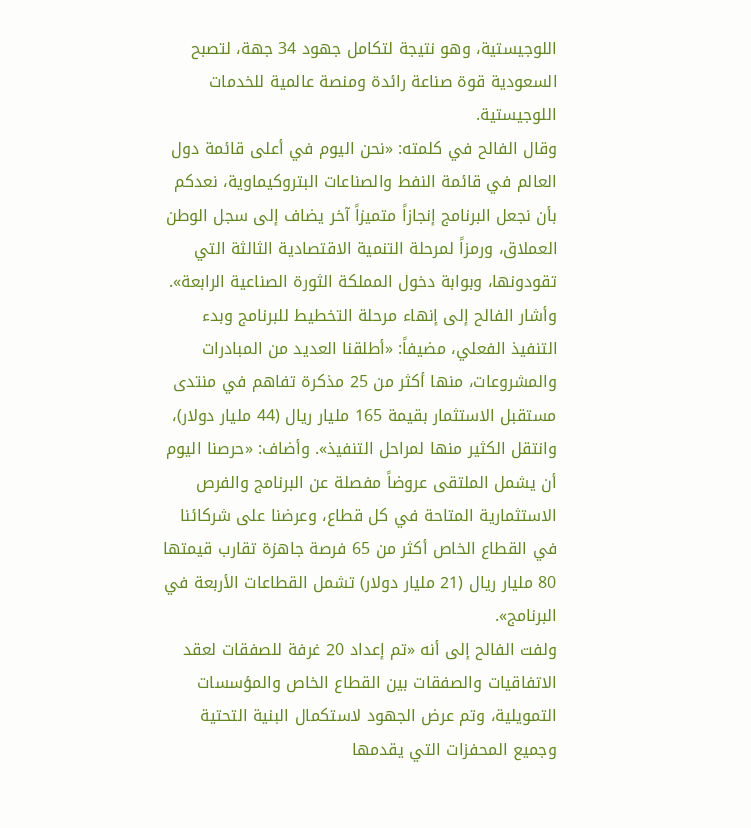اللوجيستية، وهو نتيجة لتكامل جهود 34 جهة، لتصبح السعودية قوة صناعة رائدة ومنصة عالمية للخدمات اللوجيستية.
وقال الفالح في كلمته: «نحن اليوم في أعلى قائمة دول العالم في قائمة النفط والصناعات البتروكيماوية، نعدكم بأن نجعل البرنامج إنجازاً متميزاً آخر يضاف إلى سجل الوطن العملاق، ورمزاً لمرحلة التنمية الاقتصادية الثالثة التي تقودونها، وبوابة دخول المملكة الثورة الصناعية الرابعة».
وأشار الفالح إلى إنهاء مرحلة التخطيط للبرنامج وبدء التنفيذ الفعلي، مضيفاً: «أطلقنا العديد من المبادرات والمشروعات، منها أكثر من 25 مذكرة تفاهم في منتدى مستقبل الاستثمار بقيمة 165 مليار ريال (44 مليار دولار)، وانتقل الكثير منها لمراحل التنفيذ». وأضاف: «حرصنا اليوم أن يشمل الملتقى عروضاً مفصلة عن البرنامج والفرص الاستثمارية المتاحة في كل قطاع، وعرضنا على شركائنا في القطاع الخاص أكثر من 65 فرصة جاهزة تقارب قيمتها 80 مليار ريال (21 مليار دولار) تشمل القطاعات الأربعة في البرنامج».
ولفت الفالح إلى أنه «تم إعداد 20 غرفة للصفقات لعقد الاتفاقيات والصفقات بين القطاع الخاص والمؤسسات التمويلية، وتم عرض الجهود لاستكمال البنية التحتية وجميع المحفزات التي يقدمها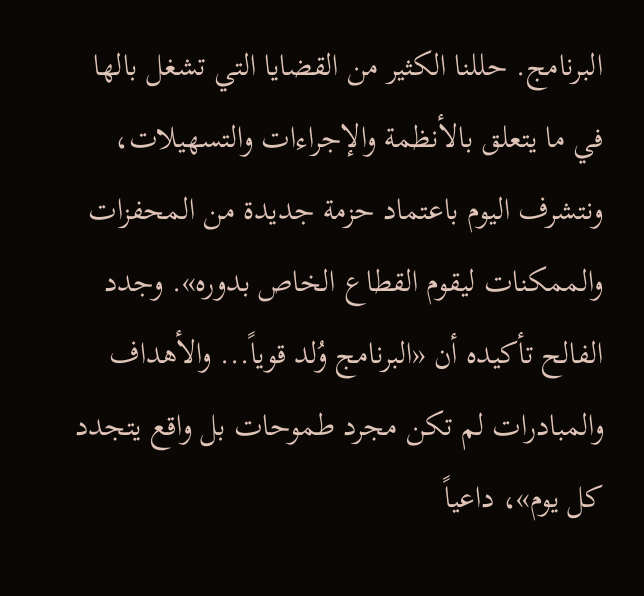البرنامج. حللنا الكثير من القضايا التي تشغل بالها في ما يتعلق بالأنظمة والإجراءات والتسهيلات، ونتشرف اليوم باعتماد حزمة جديدة من المحفزات والممكنات ليقوم القطاع الخاص بدوره». وجدد الفالح تأكيده أن «البرنامج وُلد قوياً... والأهداف والمبادرات لم تكن مجرد طموحات بل واقع يتجدد كل يوم»، داعياً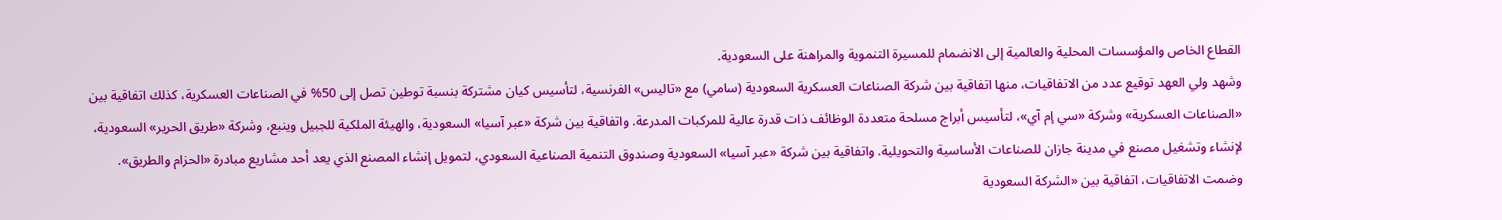القطاع الخاص والمؤسسات المحلية والعالمية إلى الانضمام للمسيرة التنموية والمراهنة على السعودية.
وشهد ولي العهد توقيع عدد من الاتفاقيات، منها اتفاقية بين شركة الصناعات العسكرية السعودية (سامي) مع «تاليس» الفرنسية، لتأسيس كيان مشتركة بنسبة توطين تصل إلى 50% في الصناعات العسكرية، كذلك اتفاقية بين «الصناعات العسكرية» وشركة «سي إم آي»، لتأسيس أبراج مسلحة متعددة الوظائف ذات قدرة عالية للمركبات المدرعة. واتفاقية بين شركة «عبر آسيا» السعودية، والهيئة الملكية للجبيل وينبع، وشركة «طريق الحرير» السعودية، لإنشاء وتشغيل مصنع في مدينة جازان للصناعات الأساسية والتحويلية. واتفاقية بين شركة «عبر آسيا» السعودية وصندوق التنمية الصناعية السعودي، لتمويل إنشاء المصنع الذي يعد أحد مشاريع مبادرة «الحزام والطريق».
وضمت الاتفاقيات، اتفاقية بين «الشركة السعودية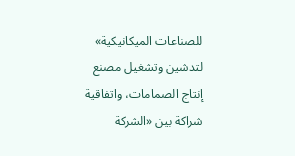للصناعات الميكانيكية» لتدشين وتشغيل مصنع إنتاج الصمامات، واتفاقية شراكة بين «الشركة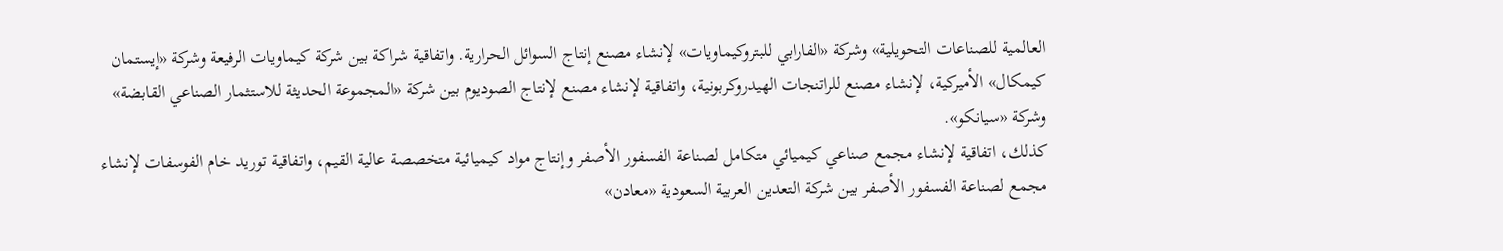العالمية للصناعات التحويلية» وشركة «الفارابي للبتروكيماويات» لإنشاء مصنع إنتاج السوائل الحرارية. واتفاقية شراكة بين شركة كيماويات الرفيعة وشركة «إيستمان كيمكال» الأميركية، لإنشاء مصنع للراتنجات الهيدروكربونية، واتفاقية لإنشاء مصنع لإنتاج الصوديوم بين شركة «المجموعة الحديثة للاستثمار الصناعي القابضة» وشركة «سيانكو».
كذلك، اتفاقية لإنشاء مجمع صناعي كيميائي متكامل لصناعة الفسفور الأصفر وإنتاج مواد كيميائية متخصصة عالية القيم، واتفاقية توريد خام الفوسفات لإنشاء مجمع لصناعة الفسفور الأصفر بين شركة التعدين العربية السعودية «معادن»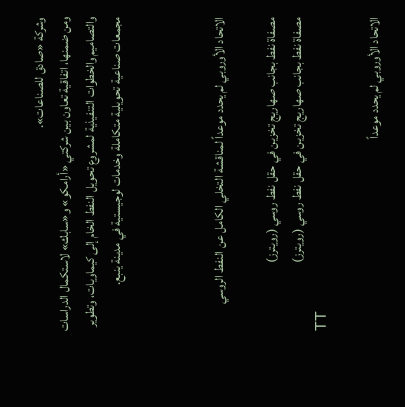وشركة «صادق للصناعات».
ومن ضمنها، اتفاقية تعاون بين شركتي «أرامكو» و«سابك» لاستكمال الدراسات والتصاميم والخطوات التنفيذية لمشروع تحويل النفط الخام إلى كيماويات، وتطوير مجمعات صناعية تحويلية متكاملة وخدمات لوجيستية في مدينة ينبع.



الاتحاد الأوروبي لم يحدد موعداً لمناقشة التخلي الكامل عن النفط الروسي

مصفاة نفط بجانب صهاريج تخزين في حقل نفط روسي (رويترز)
مصفاة نفط بجانب صهاريج تخزين في حقل نفط روسي (رويترز)
TT

الاتحاد الأوروبي لم يحدد موعداً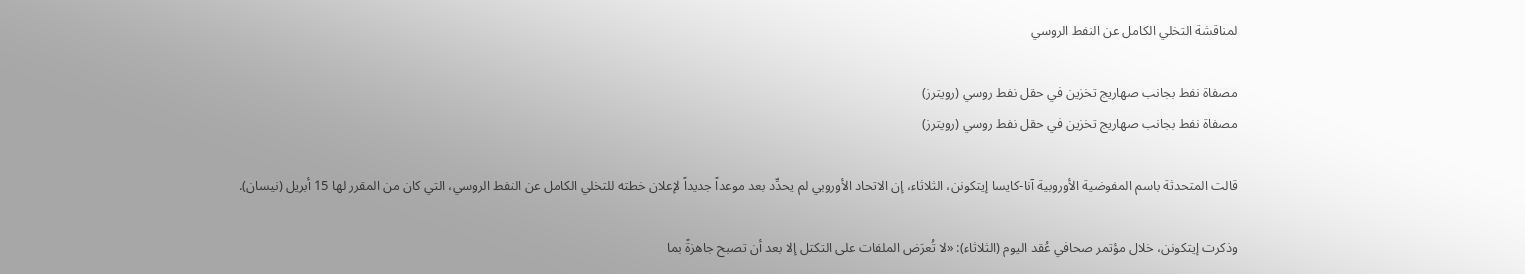لمناقشة التخلي الكامل عن النفط الروسي

مصفاة نفط بجانب صهاريج تخزين في حقل نفط روسي (رويترز)
مصفاة نفط بجانب صهاريج تخزين في حقل نفط روسي (رويترز)

قالت المتحدثة باسم المفوضية الأوروبية آنا-كايسا إيتكونن، الثلاثاء، إن الاتحاد الأوروبي لم يحدِّد بعد موعداً جديداً لإعلان خطته للتخلي الكامل عن النفط الروسي، التي كان من المقرر لها 15 أبريل (نيسان).

وذكرت إيتكونن، خلال مؤتمر صحافي عُقد اليوم (الثلاثاء): «لا تُعرَض الملفات على التكتل إلا بعد أن تصبح جاهزةً بما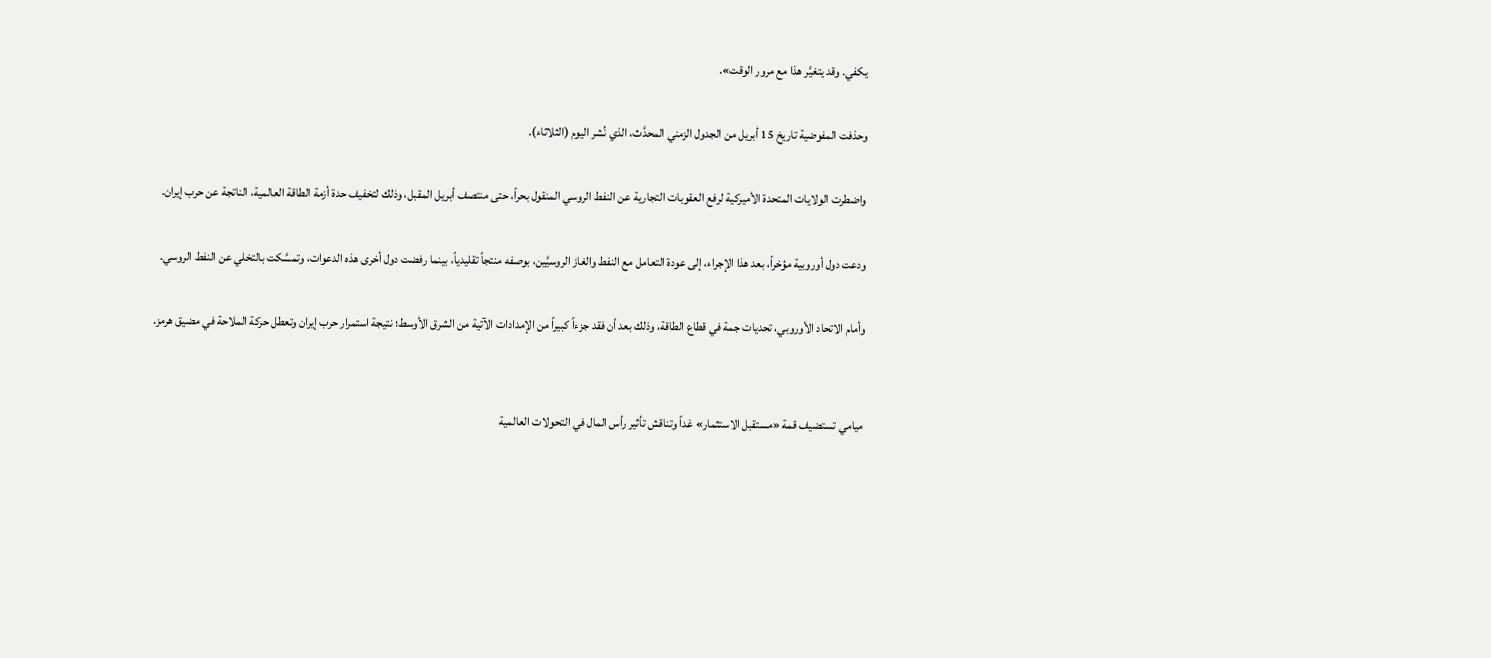يكفي. وقد يتغيَّر هذا مع مرور الوقت».

وحذفت المفوضية تاريخ 15 أبريل من الجدول الزمني المحدَّث، الذي نُشر اليوم (الثلاثاء).

واضطرت الولايات المتحدة الأميركية لرفع العقوبات التجارية عن النفط الروسي المنقول بحراً، حتى منتصف أبريل المقبل، وذلك لتخفيف حدة أزمة الطاقة العالمية، الناتجة عن حرب إيران.

ودعت دول أوروبية مؤخراً، بعد هذا الإجراء، إلى عودة التعامل مع النفط والغاز الروسيَّين، بوصفه منتجاً تقليدياً، بينما رفضت دول أخرى هذه الدعوات، وتمسَّكت بالتخلي عن النفط الروسي.

وأمام الاتحاد الأوروبي، تحديات جمة في قطاع الطاقة، وذلك بعد أن فقد جزءاً كبيراً من الإمدادات الآتية من الشرق الأوسط؛ نتيجة استمرار حرب إيران وتعطل حركة الملاحة في مضيق هرمز.


ميامي تستضيف قمة «مستقبل الاستثمار» غداً وتناقش تأثير رأس المال في التحولات العالمية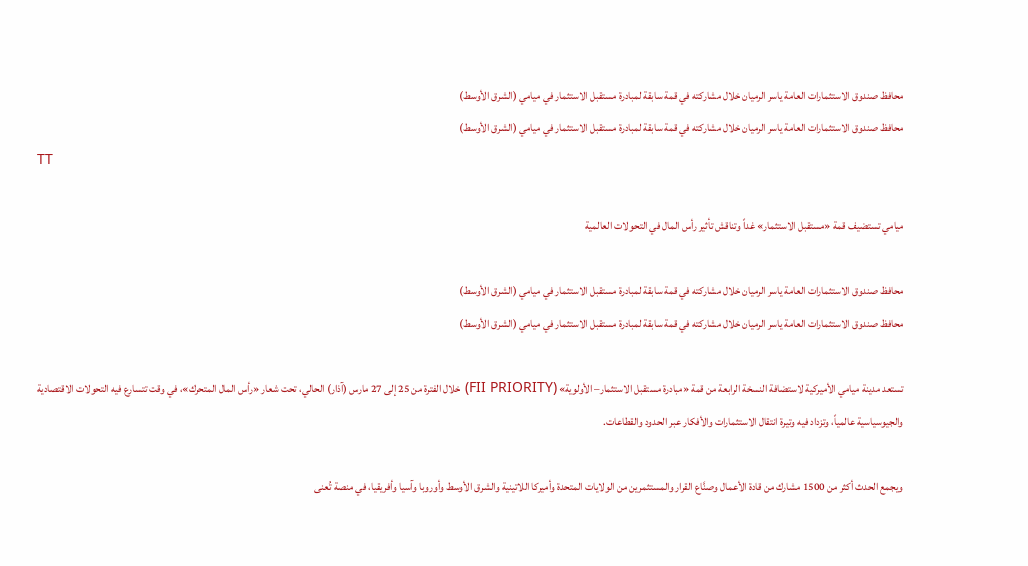محافظ صندوق الاستثمارات العامة ياسر الرميان خلال مشاركته في قمة سابقة لمبادرة مستقبل الاستثمار في ميامي (الشرق الأوسط)
محافظ صندوق الاستثمارات العامة ياسر الرميان خلال مشاركته في قمة سابقة لمبادرة مستقبل الاستثمار في ميامي (الشرق الأوسط)
TT

ميامي تستضيف قمة «مستقبل الاستثمار» غداً وتناقش تأثير رأس المال في التحولات العالمية

محافظ صندوق الاستثمارات العامة ياسر الرميان خلال مشاركته في قمة سابقة لمبادرة مستقبل الاستثمار في ميامي (الشرق الأوسط)
محافظ صندوق الاستثمارات العامة ياسر الرميان خلال مشاركته في قمة سابقة لمبادرة مستقبل الاستثمار في ميامي (الشرق الأوسط)

تستعد مدينة ميامي الأميركية لاستضافة النسخة الرابعة من قمة «مبادرة مستقبل الاستثمار– الأولوية» (FII PRIORITY) خلال الفترة من 25 إلى 27 مارس (آذار) الحالي، تحت شعار «رأس المال المتحرك»، في وقت تتسارع فيه التحولات الاقتصادية والجيوسياسية عالمياً، وتزداد فيه وتيرة انتقال الاستثمارات والأفكار عبر الحدود والقطاعات.

ويجمع الحدث أكثر من 1500 مشارك من قادة الأعمال وصنَّاع القرار والمستثمرين من الولايات المتحدة وأميركا اللاتينية والشرق الأوسط وأوروبا وآسيا وأفريقيا، في منصة تُعنى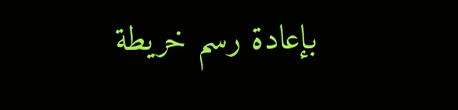بإعادة رسم خريطة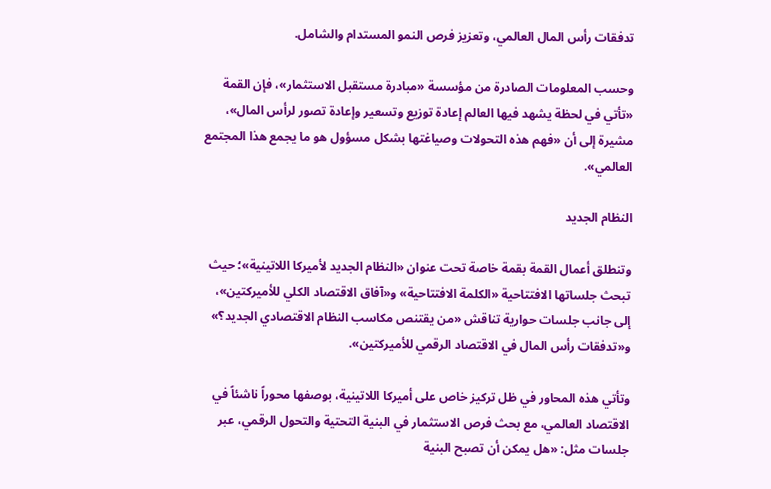تدفقات رأس المال العالمي، وتعزيز فرص النمو المستدام والشامل.

وحسب المعلومات الصادرة من مؤسسة «مبادرة مستقبل الاستثمار»، فإن القمة «تأتي في لحظة يشهد فيها العالم إعادة توزيع وتسعير وإعادة تصور لرأس المال»، مشيرة إلى أن «فهم هذه التحولات وصياغتها بشكل مسؤول هو ما يجمع هذا المجتمع العالمي».

النظام الجديد

وتنطلق أعمال القمة بقمة خاصة تحت عنوان «النظام الجديد لأميركا اللاتينية»؛ حيث تبحث جلساتها الافتتاحية «الكلمة الافتتاحية» و«آفاق الاقتصاد الكلي للأميركتين»، إلى جانب جلسات حوارية تناقش «من يقتنص مكاسب النظام الاقتصادي الجديد؟» و«تدفقات رأس المال في الاقتصاد الرقمي للأميركتين».

وتأتي هذه المحاور في ظل تركيز خاص على أميركا اللاتينية، بوصفها محوراً ناشئاً في الاقتصاد العالمي، مع بحث فرص الاستثمار في البنية التحتية والتحول الرقمي، عبر جلسات مثل: «هل يمكن أن تصبح البنية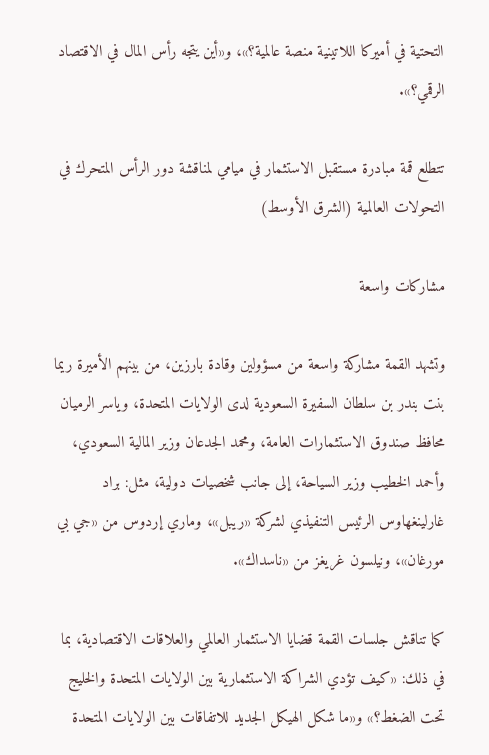التحتية في أميركا اللاتينية منصة عالمية؟»، و«أين يتجه رأس المال في الاقتصاد الرقمي؟».

تتطلع قمة مبادرة مستقبل الاستثمار في ميامي لمناقشة دور الرأس المتحرك في التحولات العالمية (الشرق الأوسط)

مشاركات واسعة

وتشهد القمة مشاركة واسعة من مسؤولين وقادة بارزين، من بينهم الأميرة ريما بنت بندر بن سلطان السفيرة السعودية لدى الولايات المتحدة، وياسر الرميان محافظ صندوق الاستثمارات العامة، ومحمد الجدعان وزير المالية السعودي، وأحمد الخطيب وزير السياحة، إلى جانب شخصيات دولية، مثل: براد غارلينغهاوس الرئيس التنفيذي لشركة «ريبل»، وماري إردوس من «جي بي مورغان»، ونيلسون غريغز من «ناسداك».

كما تناقش جلسات القمة قضايا الاستثمار العالمي والعلاقات الاقتصادية، بما في ذلك: «كيف تؤدي الشراكة الاستثمارية بين الولايات المتحدة والخليج تحت الضغط؟» و«ما شكل الهيكل الجديد للاتفاقات بين الولايات المتحدة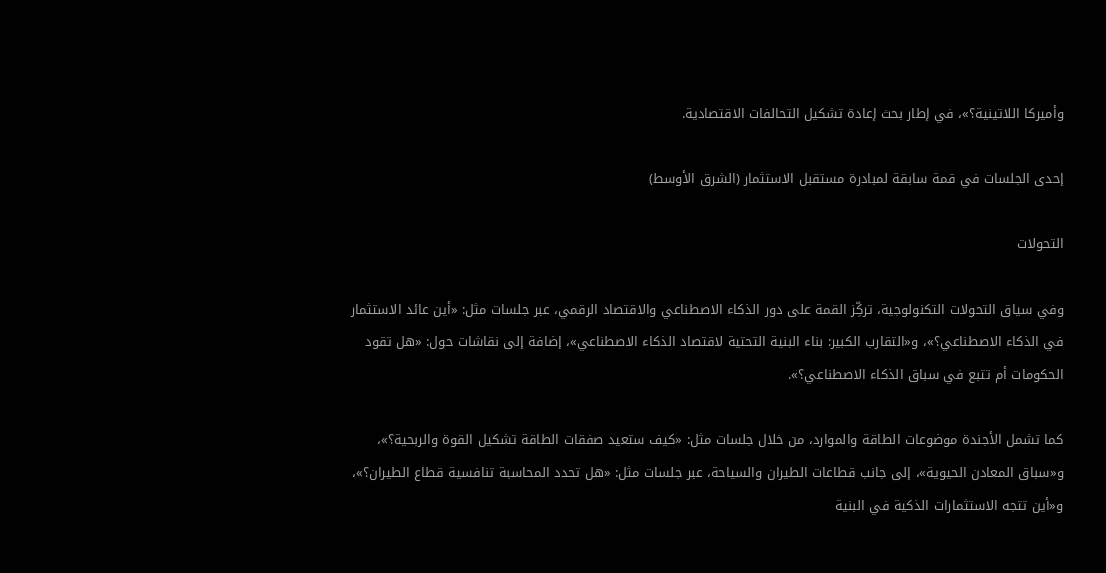وأميركا اللاتينية؟»، في إطار بحث إعادة تشكيل التحالفات الاقتصادية.

إحدى الجلسات في قمة سابقة لمبادرة مستقبل الاستثمار (الشرق الأوسط)

التحولات

وفي سياق التحولات التكنولوجية، تركِّز القمة على دور الذكاء الاصطناعي والاقتصاد الرقمي، عبر جلسات مثل: «أين عائد الاستثمار في الذكاء الاصطناعي؟»، و«التقارب الكبير: بناء البنية التحتية لاقتصاد الذكاء الاصطناعي»، إضافة إلى نقاشات حول: «هل تقود الحكومات أم تتبع في سباق الذكاء الاصطناعي؟».

كما تشمل الأجندة موضوعات الطاقة والموارد، من خلال جلسات مثل: «كيف ستعيد صفقات الطاقة تشكيل القوة والربحية؟»، و«سباق المعادن الحيوية»، إلى جانب قطاعات الطيران والسياحة، عبر جلسات مثل: «هل تحدد المحاسبة تنافسية قطاع الطيران؟»، و«أين تتجه الاستثمارات الذكية في البنية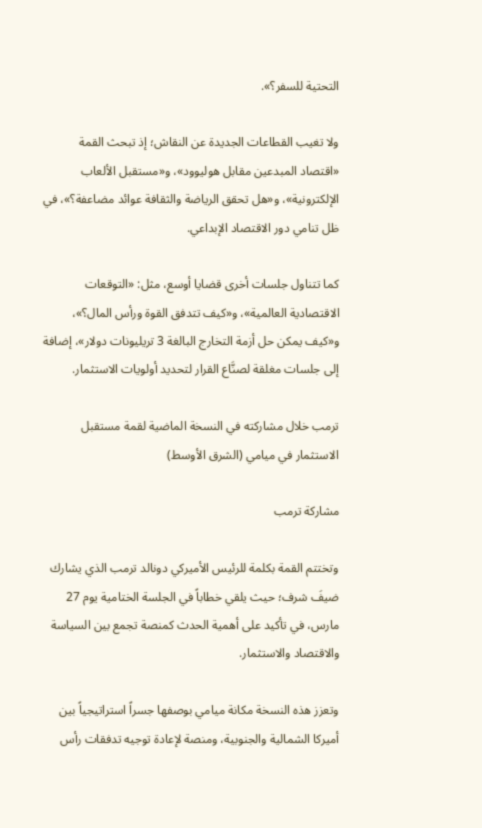التحتية للسفر؟».

ولا تغيب القطاعات الجديدة عن النقاش؛ إذ تبحث القمة «اقتصاد المبدعين مقابل هوليوود»، و«مستقبل الألعاب الإلكترونية»، و«هل تحقق الرياضة والثقافة عوائد مضاعفة؟»، في ظل تنامي دور الاقتصاد الإبداعي.

كما تتناول جلسات أخرى قضايا أوسع، مثل: «التوقعات الاقتصادية العالمية»، و«كيف تتدفق القوة ورأس المال؟»، و«كيف يمكن حل أزمة التخارج البالغة 3 تريليونات دولار»، إضافة إلى جلسات مغلقة لصنَّاع القرار لتحديد أولويات الاستثمار.

ترمب خلال مشاركته في النسخة الماضية لقمة مستقبل الاستثمار في ميامي (الشرق الأوسط)

مشاركة ترمب

وتختتم القمة بكلمة للرئيس الأميركي دونالد ترمب الذي يشارك ضيفَ شرف؛ حيث يلقي خطاباً في الجلسة الختامية يوم 27 مارس، في تأكيد على أهمية الحدث كمنصة تجمع بين السياسة والاقتصاد والاستثمار.

وتعزز هذه النسخة مكانة ميامي بوصفها جسراً استراتيجياً بين أميركا الشمالية والجنوبية، ومنصة لإعادة توجيه تدفقات رأس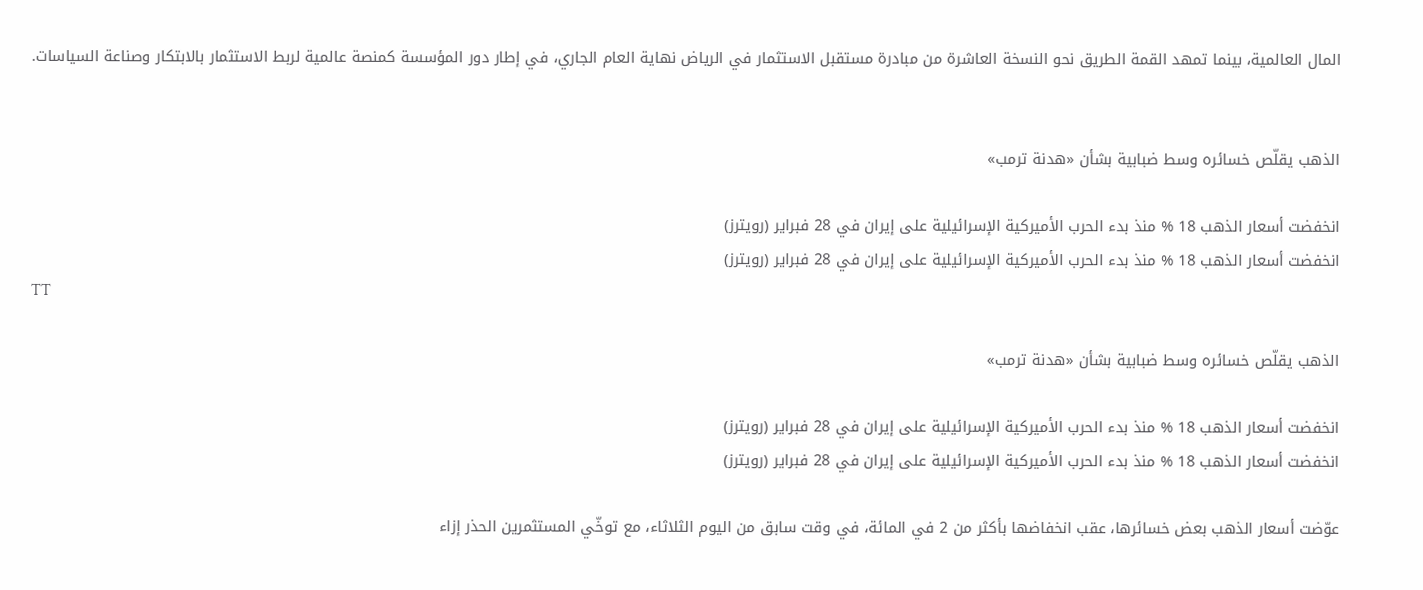المال العالمية، بينما تمهد القمة الطريق نحو النسخة العاشرة من مبادرة مستقبل الاستثمار في الرياض نهاية العام الجاري، في إطار دور المؤسسة كمنصة عالمية لربط الاستثمار بالابتكار وصناعة السياسات.


الذهب يقلّص خسائره وسط ضبابية بشأن «هدنة ترمب»

انخفضت أسعار الذهب 18 % منذ بدء الحرب الأميركية الإسرائيلية على إيران في 28 فبراير (رويترز)
انخفضت أسعار الذهب 18 % منذ بدء الحرب الأميركية الإسرائيلية على إيران في 28 فبراير (رويترز)
TT

الذهب يقلّص خسائره وسط ضبابية بشأن «هدنة ترمب»

انخفضت أسعار الذهب 18 % منذ بدء الحرب الأميركية الإسرائيلية على إيران في 28 فبراير (رويترز)
انخفضت أسعار الذهب 18 % منذ بدء الحرب الأميركية الإسرائيلية على إيران في 28 فبراير (رويترز)

عوّضت أسعار الذهب بعض خسائرها، عقب انخفاضها بأكثر من 2 في المائة، في وقت سابق من اليوم الثلاثاء، مع توخّي المستثمرين الحذر إزاء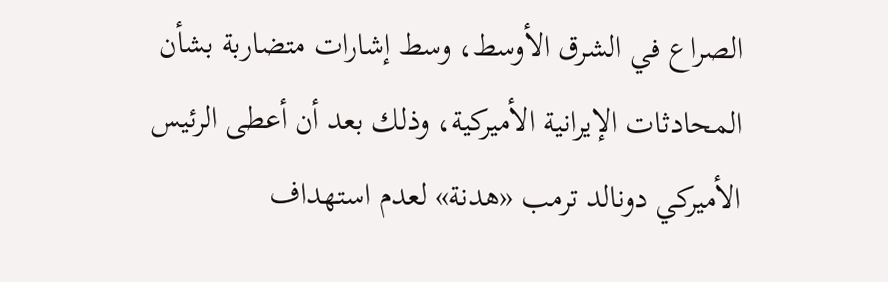الصراع في الشرق الأوسط، وسط إشارات متضاربة بشأن المحادثات الإيرانية الأميركية، وذلك بعد أن أعطى الرئيس الأميركي دونالد ترمب «هدنة» لعدم استهداف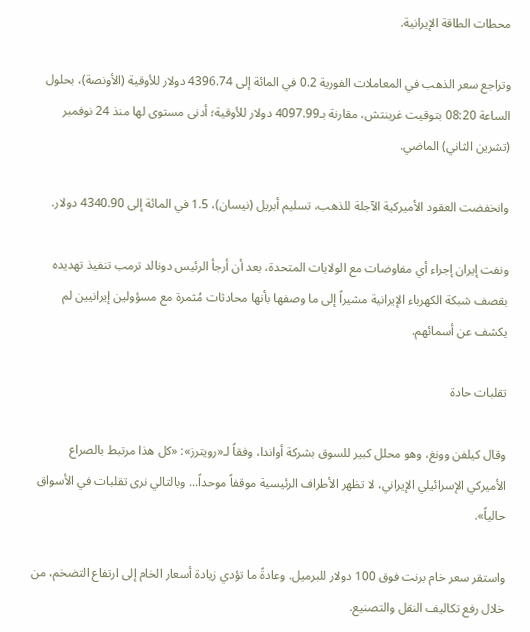محطات الطاقة الإيرانية.

وتراجع سعر الذهب في المعاملات الفورية 0.2 في المائة إلى 4396.74 دولار للأوقية (الأونصة)، بحلول الساعة 08:20 بتوقيت غرينتش، مقارنة بـ4097.99 دولار للأوقية؛ أدنى مستوى لها منذ 24 نوفمبر (تشرين الثاني) الماضي.

وانخفضت العقود الأميركية الآجلة للذهب، تسليم أبريل (نيسان)، 1.5 في المائة إلى 4340.90 دولار.

ونفت إيران إجراء أي مفاوضات مع الولايات المتحدة، بعد أن أرجأ الرئيس دونالد ترمب تنفيذ تهديده بقصف شبكة الكهرباء الإيرانية مشيراً إلى ما وصفها بأنها محادثات مُثمرة مع مسؤولين إيرانيين لم يكشف عن أسمائهم.

تقلبات حادة

وقال كيلفن وونغ، وهو محلل كبير للسوق بشركة أواندا، وفقاً لـ«رويترز»: «كل هذا مرتبط بالصراع الأميركي الإسرائيلي الإيراني، لا تظهر الأطراف الرئيسية موقفاً موحداً... وبالتالي نرى تقلبات في الأسواق حالياً».

واستقر سعر خام برنت فوق 100 دولار للبرميل. وعادةً ما تؤدي زيادة أسعار الخام إلى ارتفاع التضخم، من خلال رفع تكاليف النقل والتصنيع.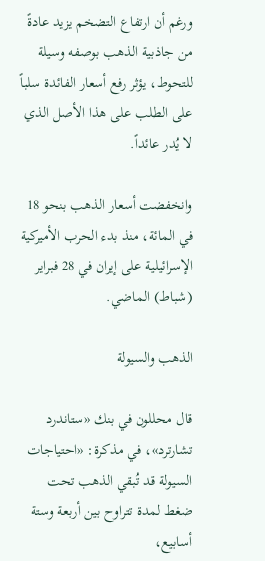ورغم أن ارتفاع التضخم يزيد عادةً من جاذبية الذهب بوصفه وسيلة للتحوط، يؤثر رفع أسعار الفائدة سلباً على الطلب على هذا الأصل الذي لا يُدر عائداً.

وانخفضت أسعار الذهب بنحو 18 في المائة، منذ بدء الحرب الأميركية الإسرائيلية على إيران في 28 فبراير (شباط) الماضي.

الذهب والسيولة

قال محللون في بنك «ستاندرد تشارترد»، في مذكرة: «احتياجات السيولة قد تُبقي الذهب تحت ضغط لمدة تتراوح بين أربعة وستة أسابيع،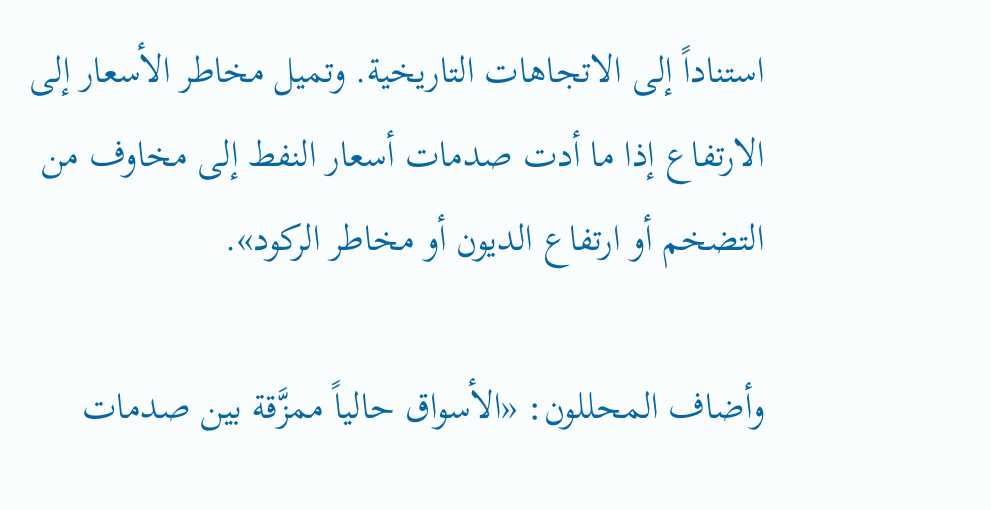استناداً إلى الاتجاهات التاريخية. وتميل مخاطر الأسعار إلى الارتفاع إذا ما أدت صدمات أسعار النفط إلى مخاوف من التضخم أو ارتفاع الديون أو مخاطر الركود».

وأضاف المحللون: «الأسواق حالياً ممزَّقة بين صدمات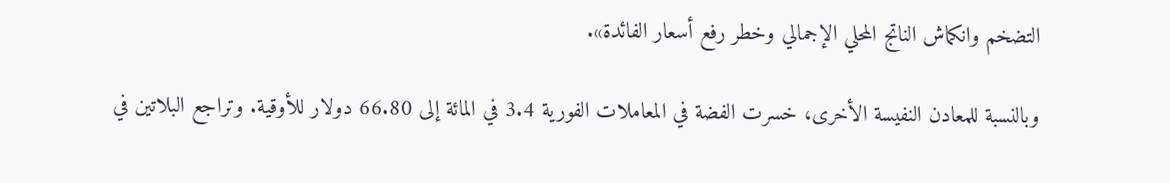التضخم وانكماش الناتج المحلي الإجمالي وخطر رفع أسعار الفائدة».

وبالنسبة للمعادن النفيسة الأخرى، خسرت الفضة في المعاملات الفورية 3.4 في المائة إلى 66.80 دولار للأوقية. وتراجع البلاتين في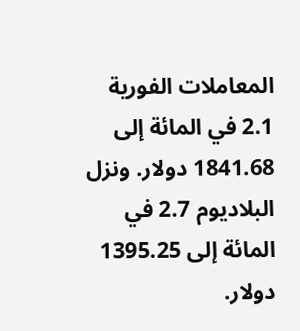المعاملات الفورية 2.1 في المائة إلى 1841.68 دولار. ونزل البلاديوم 2.7 في المائة إلى 1395.25 دولار.